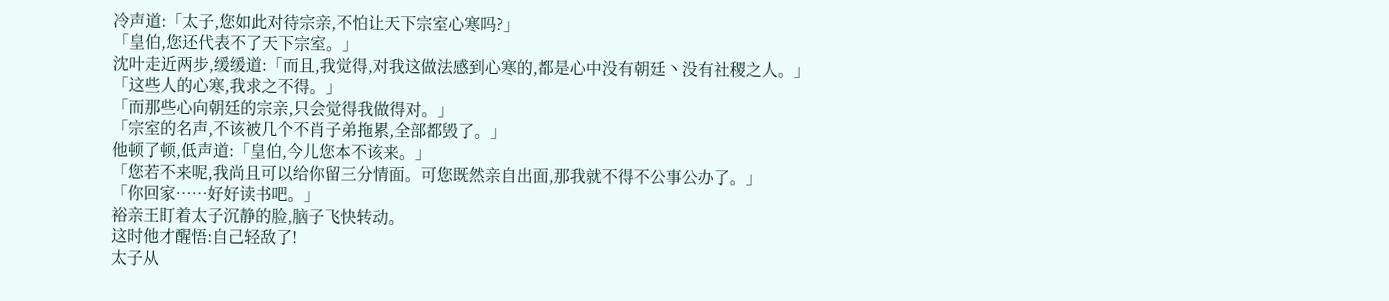冷声道:「太子,您如此对待宗亲,不怕让天下宗室心寒吗?」
「皇伯,您还代表不了天下宗室。」
沈叶走近两步,缓缓道:「而且,我觉得,对我这做法感到心寒的,都是心中没有朝廷丶没有社稷之人。」
「这些人的心寒,我求之不得。」
「而那些心向朝廷的宗亲,只会觉得我做得对。」
「宗室的名声,不该被几个不肖子弟拖累,全部都毁了。」
他顿了顿,低声道:「皇伯,今儿您本不该来。」
「您若不来呢,我尚且可以给你留三分情面。可您既然亲自出面,那我就不得不公事公办了。」
「你回家……好好读书吧。」
裕亲王盯着太子沉静的脸,脑子飞快转动。
这时他才醒悟:自己轻敌了!
太子从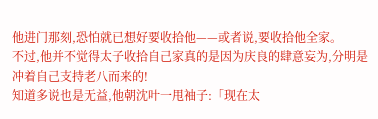他进门那刻,恐怕就已想好要收拾他——或者说,要收拾他全家。
不过,他并不觉得太子收拾自己家真的是因为庆良的肆意妄为,分明是冲着自己支持老八而来的!
知道多说也是无益,他朝沈叶一甩袖子:「现在太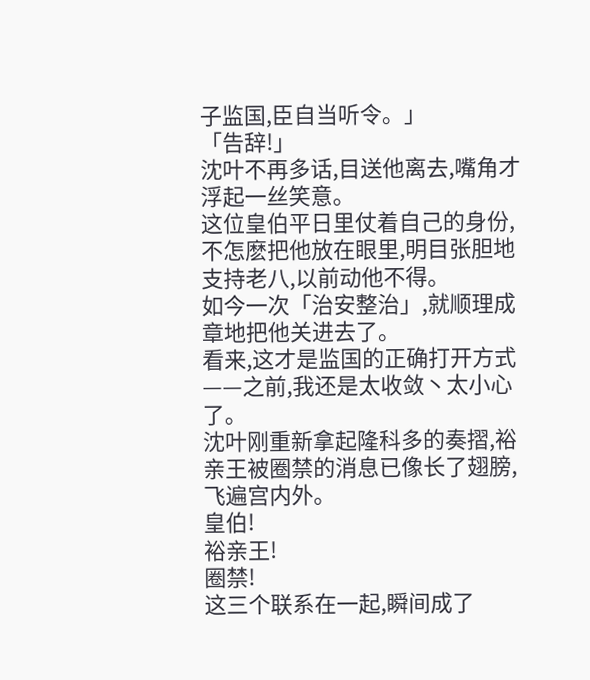子监国,臣自当听令。」
「告辞!」
沈叶不再多话,目送他离去,嘴角才浮起一丝笑意。
这位皇伯平日里仗着自己的身份,不怎麽把他放在眼里,明目张胆地支持老八,以前动他不得。
如今一次「治安整治」,就顺理成章地把他关进去了。
看来,这才是监国的正确打开方式——之前,我还是太收敛丶太小心了。
沈叶刚重新拿起隆科多的奏摺,裕亲王被圈禁的消息已像长了翅膀,飞遍宫内外。
皇伯!
裕亲王!
圈禁!
这三个联系在一起,瞬间成了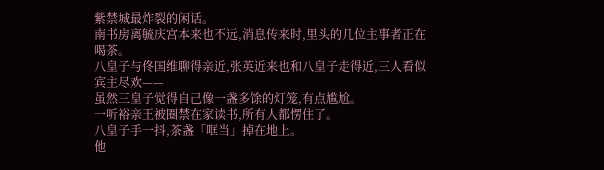紫禁城最炸裂的闲话。
南书房离毓庆宫本来也不远,消息传来时,里头的几位主事者正在喝茶。
八皇子与佟国维聊得亲近,张英近来也和八皇子走得近,三人看似宾主尽欢——
虽然三皇子觉得自己像一盏多馀的灯笼,有点尴尬。
一听裕亲王被圈禁在家读书,所有人都愣住了。
八皇子手一抖,茶盏「哐当」掉在地上。
他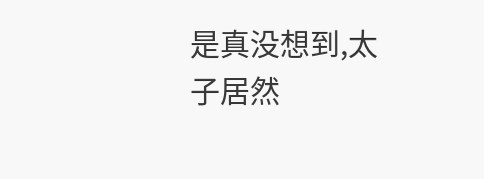是真没想到,太子居然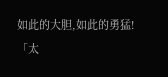如此的大胆,如此的勇猛!
「太